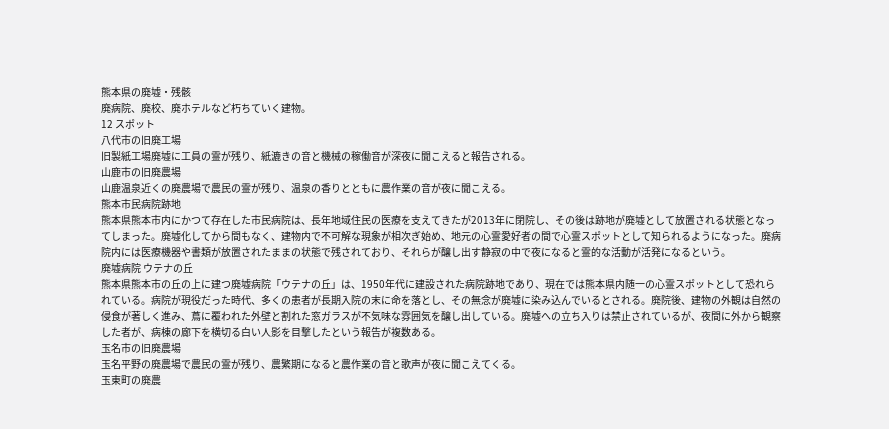熊本県の廃墟・残骸
廃病院、廃校、廃ホテルなど朽ちていく建物。
12 スポット
八代市の旧廃工場
旧製紙工場廃墟に工員の霊が残り、紙漉きの音と機械の稼働音が深夜に聞こえると報告される。
山鹿市の旧廃農場
山鹿温泉近くの廃農場で農民の霊が残り、温泉の香りとともに農作業の音が夜に聞こえる。
熊本市民病院跡地
熊本県熊本市内にかつて存在した市民病院は、長年地域住民の医療を支えてきたが2013年に閉院し、その後は跡地が廃墟として放置される状態となってしまった。廃墟化してから間もなく、建物内で不可解な現象が相次ぎ始め、地元の心霊愛好者の間で心霊スポットとして知られるようになった。廃病院内には医療機器や書類が放置されたままの状態で残されており、それらが醸し出す静寂の中で夜になると霊的な活動が活発になるという。
廃墟病院 ウテナの丘
熊本県熊本市の丘の上に建つ廃墟病院「ウテナの丘」は、1950年代に建設された病院跡地であり、現在では熊本県内随一の心霊スポットとして恐れられている。病院が現役だった時代、多くの患者が長期入院の末に命を落とし、その無念が廃墟に染み込んでいるとされる。廃院後、建物の外観は自然の侵食が著しく進み、蔦に覆われた外壁と割れた窓ガラスが不気味な雰囲気を醸し出している。廃墟への立ち入りは禁止されているが、夜間に外から観察した者が、病棟の廊下を横切る白い人影を目撃したという報告が複数ある。
玉名市の旧廃農場
玉名平野の廃農場で農民の霊が残り、農繁期になると農作業の音と歌声が夜に聞こえてくる。
玉東町の廃農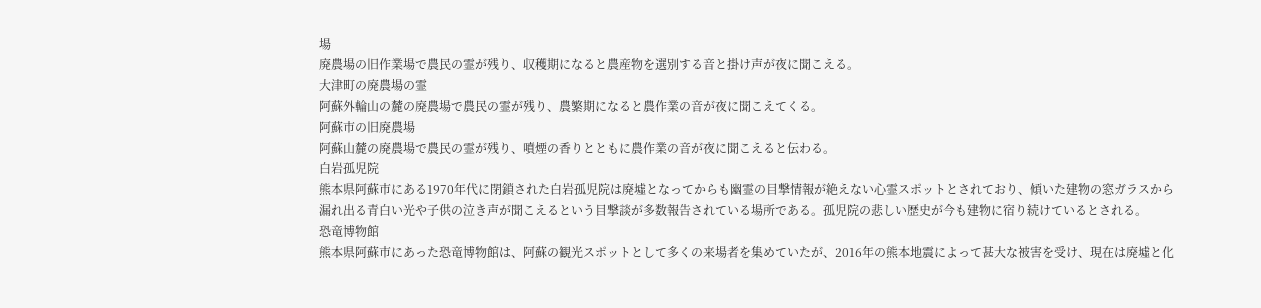場
廃農場の旧作業場で農民の霊が残り、収穫期になると農産物を選別する音と掛け声が夜に聞こえる。
大津町の廃農場の霊
阿蘇外輪山の麓の廃農場で農民の霊が残り、農繁期になると農作業の音が夜に聞こえてくる。
阿蘇市の旧廃農場
阿蘇山麓の廃農場で農民の霊が残り、噴煙の香りとともに農作業の音が夜に聞こえると伝わる。
白岩孤児院
熊本県阿蘇市にある1970年代に閉鎖された白岩孤児院は廃墟となってからも幽霊の目撃情報が絶えない心霊スポットとされており、傾いた建物の窓ガラスから漏れ出る青白い光や子供の泣き声が聞こえるという目撃談が多数報告されている場所である。孤児院の悲しい歴史が今も建物に宿り続けているとされる。
恐竜博物館
熊本県阿蘇市にあった恐竜博物館は、阿蘇の観光スポットとして多くの来場者を集めていたが、2016年の熊本地震によって甚大な被害を受け、現在は廃墟と化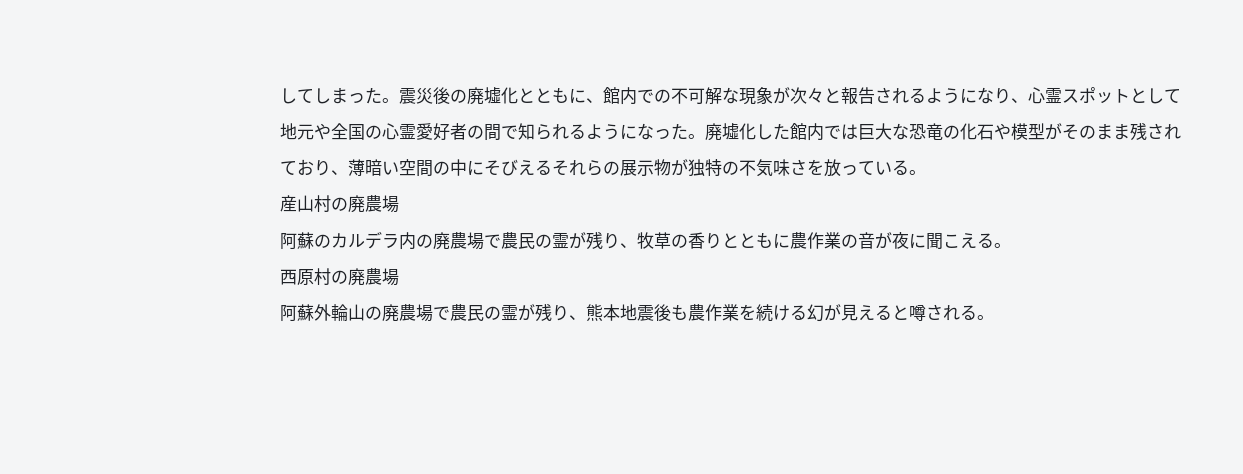してしまった。震災後の廃墟化とともに、館内での不可解な現象が次々と報告されるようになり、心霊スポットとして地元や全国の心霊愛好者の間で知られるようになった。廃墟化した館内では巨大な恐竜の化石や模型がそのまま残されており、薄暗い空間の中にそびえるそれらの展示物が独特の不気味さを放っている。
産山村の廃農場
阿蘇のカルデラ内の廃農場で農民の霊が残り、牧草の香りとともに農作業の音が夜に聞こえる。
西原村の廃農場
阿蘇外輪山の廃農場で農民の霊が残り、熊本地震後も農作業を続ける幻が見えると噂される。